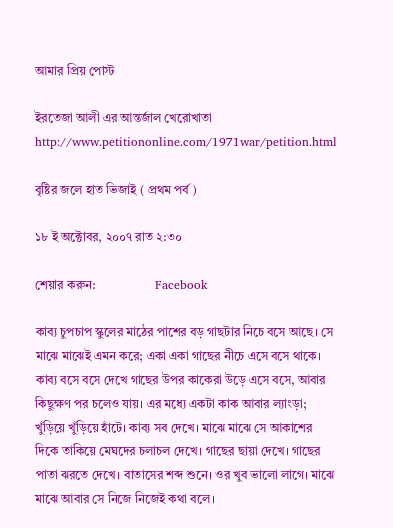আমার প্রিয় পোস্ট

ইরতেজা আলী এর আন্তর্জাল খেরোখাতা http://www.petitiononline.com/1971war/petition.html

বৃষ্টির জলে হাত ভিজাই ( প্রথম পর্ব )

১৮ ই অক্টোবর, ২০০৭ রাত ২:৩০

শেয়ার করুন:                   Facebook

কাব্য চুপচাপ স্কুলের মাঠের পাশের বড় গাছটার নিচে বসে আছে। সে মাঝে মাঝেই এমন করে; একা একা গাছের নীচে এসে বসে থাকে। কাব্য বসে বসে দেখে গাছের উপর কাকেরা উড়ে এসে বসে, আবার কিছুক্ষণ পর চলেও যায়। এর মধ্যে একটা কাক আবার ল্যাংড়া; খুঁড়িয়ে খুঁড়িয়ে হাঁটে। কাব্য সব দেখে। মাঝে মাঝে সে আকাশের দিকে তাকিয়ে মেঘদের চলাচল দেখে। গাছের ছায়া দেখে। গাছের পাতা ঝরতে দেখে। বাতাসের শব্দ শুনে। ওর খুব ভালো লাগে। মাঝে মাঝে আবার সে নিজে নিজেই কথা বলে।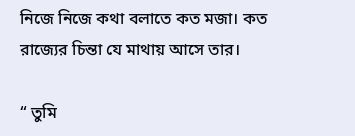নিজে নিজে কথা বলাতে কত মজা। কত রাজ্যের চিন্তা যে মাথায় আসে তার।

“ তুমি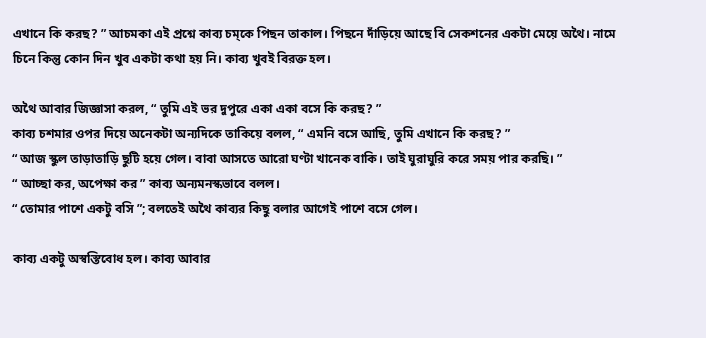এখানে কি করছ? ” আচমকা এই প্রশ্নে কাব্য চম্‌কে পিছন তাকাল। পিছনে দাঁড়িয়ে আছে বি সেকশনের একটা মেয়ে অথৈ। নামে চিনে কিন্তু কোন দিন খুব একটা কথা হয় নি। কাব্য খুবই বিরক্ত হল।

অথৈ আবার জিজ্ঞাসা করল, “ তুমি এই ভর দুপুরে একা একা বসে কি করছ? ”
কাব্য চশমার ওপর দিয়ে অনেকটা অন্যদিকে তাকিয়ে বলল, “ এমনি বসে আছি, তুমি এখানে কি করছ? ”
“ আজ স্কুল তাড়াতাড়ি ছুটি হয়ে গেল। বাবা আসতে আরো ঘণ্টা খানেক বাকি। তাই ঘুরাঘুরি করে সময় পার করছি। ”
“ আচ্ছা কর, অপেক্ষা কর ” কাব্য অন্যমনস্কভাবে বলল।
“ তোমার পাশে একটু বসি ”; বলতেই অথৈ কাব্যর কিছু বলার আগেই পাশে বসে গেল।

কাব্য একটু অস্বস্তিবোধ হল। কাব্য আবার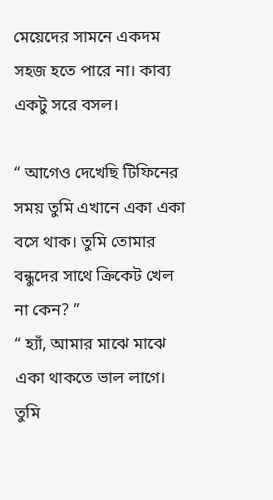মেয়েদের সামনে একদম সহজ হতে পারে না। কাব্য একটু সরে বসল।

“ আগেও দেখেছি টিফিনের সময় তুমি এখানে একা একা বসে থাক। তুমি তোমার বন্ধুদের সাথে ক্রিকেট খেল না কেন? ”
“ হ্যাঁ, আমার মাঝে মাঝে একা থাকতে ভাল লাগে। তুমি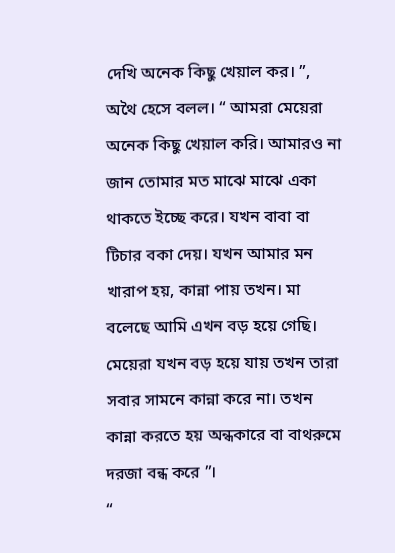দেখি অনেক কিছু খেয়াল কর। ”,
অথৈ হেসে বলল। “ আমরা মেয়েরা অনেক কিছু খেয়াল করি। আমারও না জান তোমার মত মাঝে মাঝে একা থাকতে ইচ্ছে করে। যখন বাবা বা টিচার বকা দেয়। যখন আমার মন খারাপ হয়, কান্না পায় তখন। মা বলেছে আমি এখন বড় হয়ে গেছি। মেয়েরা যখন বড় হয়ে যায় তখন তারা সবার সামনে কান্না করে না। তখন কান্না করতে হয় অন্ধকারে বা বাথরুমে দরজা বন্ধ করে ”।
“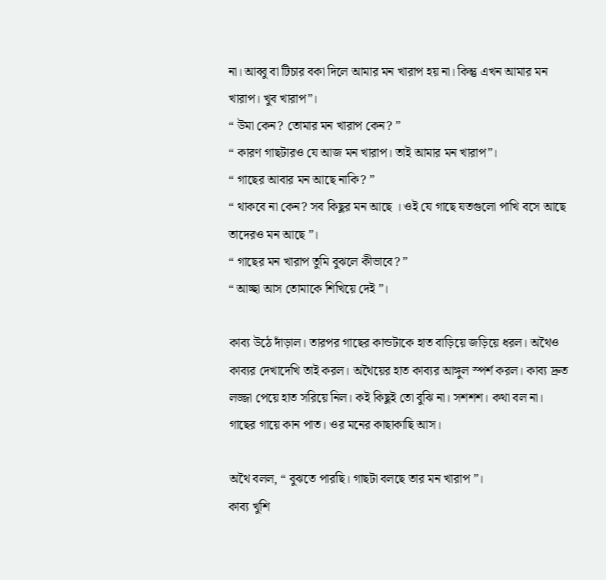না। আব্বু বা টিচার বকা দিলে আমার মন খারাপ হয় না। কিন্তু এখন আমার মন খারাপ। খুব খারাপ”।
“ উমা কেন? তোমার মন খারাপ কেন? ”
“ কারণ গাছটারও যে আজ মন খারাপ। তাই আমার মন খারাপ”।
“ গাছের আবার মন আছে নাকি? ”
“ থাকবে না কেন? সব কিছুর মন আছে । ওই যে গাছে যতগুলো পাখি বসে আছে তাদেরও মন আছে ”।
“ গাছের মন খারাপ তুমি বুঝলে কীভাবে? ”
“ আচ্ছা আস তোমাকে শিখিয়ে দেই ”।

কাব্য উঠে দাঁড়াল। তারপর গাছের কান্ডটাকে হাত বাড়িয়ে জড়িয়ে ধরল। অথৈও কাব্যর দেখাদেখি তাই করল। অথৈয়ের হাত কাব্যর আঙ্গুল স্পর্শ করল। কাব্য দ্রুত লজ্জা পেয়ে হাত সরিয়ে নিল। কই কিছুই তো বুঝি না। সশশশ। কথা বল না। গাছের গায়ে কান পাত। ওর মনের কাছাকাছি আস।

অথৈ বলল, “ বুঝতে পারছি। গাছটা বলছে তার মন খারাপ ”।
কাব্য খুশি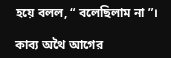হয়ে বলল, “ বলেছিলাম না ”।

কাব্য অথৈ আগের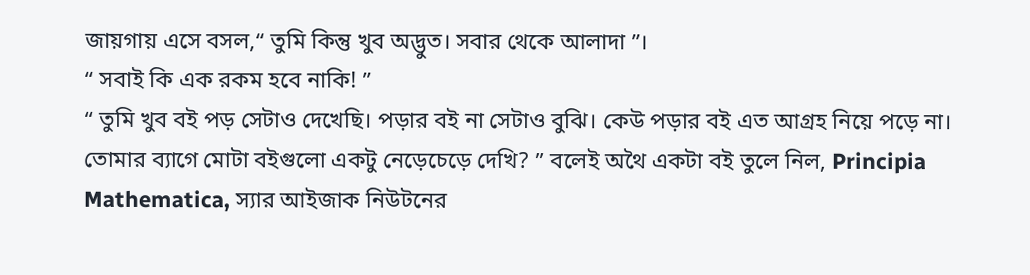জায়গায় এসে বসল,“ তুমি কিন্তু খুব অদ্ভুত। সবার থেকে আলাদা ”।
“ সবাই কি এক রকম হবে নাকি! ”
“ তুমি খুব বই পড় সেটাও দেখেছি। পড়ার বই না সেটাও বুঝি। কেউ পড়ার বই এত আগ্রহ নিয়ে পড়ে না। তোমার ব্যাগে মোটা বইগুলো একটু নেড়েচেড়ে দেখি? ” বলেই অথৈ একটা বই তুলে নিল, Principia Mathematica, স্যার আইজাক নিউটনের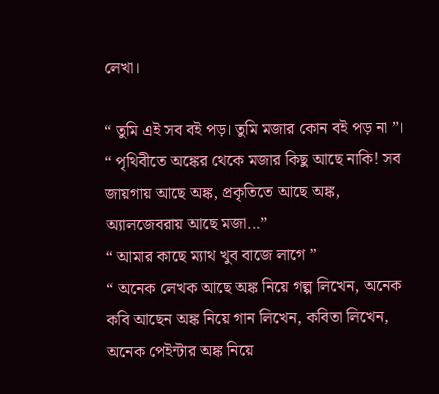লেখা।

“ তুমি এই সব বই পড়। তুমি মজার কোন বই পড় না ”।
“ পৃথিবীতে অঙ্কের থেকে মজার কিছু আছে নাকি! সব জায়গায় আছে অঙ্ক, প্রকৃতিতে আছে অঙ্ক, অ্যালজেবরায় আছে মজা...”
“ আমার কাছে ম্যাথ খুব বাজে লাগে ”
“ অনেক লেখক আছে অঙ্ক নিয়ে গল্প লিখেন, অনেক কবি আছেন অঙ্ক নিয়ে গান লিখেন, কবিতা লিখেন, অনেক পেইন্টার অঙ্ক নিয়ে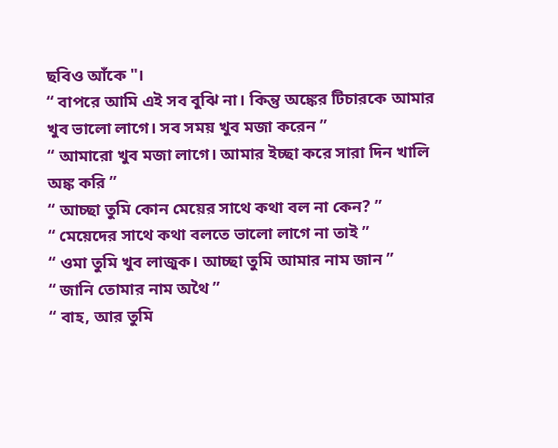ছবিও আঁকে "।
“ বাপরে আমি এই সব বুঝি না। কিন্তু অঙ্কের টিচারকে আমার খুব ভালো লাগে। সব সময় খুব মজা করেন ”
“ আমারো খুব মজা লাগে। আমার ইচ্ছা করে সারা দিন খালি অঙ্ক করি ”
“ আচ্ছা তুমি কোন মেয়ের সাথে কথা বল না কেন? ”
“ মেয়েদের সাথে কথা বলতে ভালো লাগে না তাই ”
“ ওমা তুমি খুব লাজুক। আচ্ছা তুমি আমার নাম জান ”
“ জানি তোমার নাম অথৈ ”
“ বাহ, আর তুমি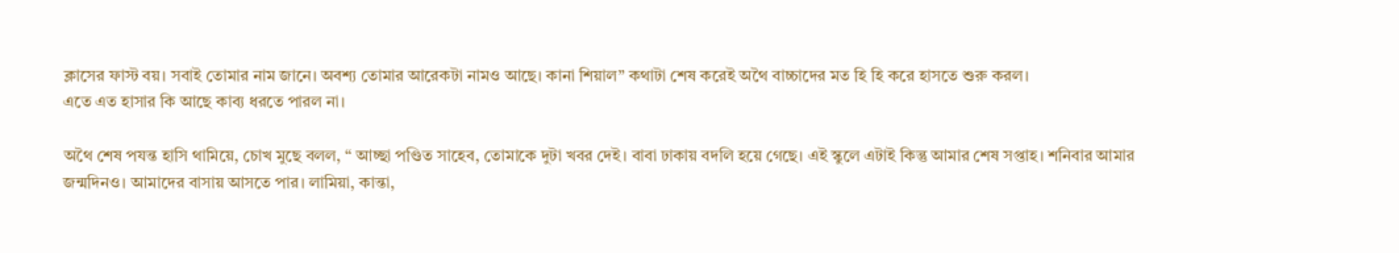ক্লাসের ফাস্ট বয়। সবাই তোমার নাম জানে। অবশ্য তোমার আরেকটা নামও আছে। কানা শিয়াল” কথাটা শেষ করেই অথৈ বাচ্চাদের মত হি হি করে হাসতে শুরু করল।
এতে এত হাসার কি আছে কাব্য ধরতে পারল না।

অথৈ শেষ পযন্ত হাসি থামিয়ে, চোখ মুছে বলল, “ আচ্ছা পণ্ডিত সাহেব, তোমাকে দুটা খবর দেই। বাবা ঢাকায় বদলি হয়ে গেছে। এই স্কুলে এটাই কিন্তু আমার শেষ সপ্তাহ। শনিবার আমার জন্মদিনও। আমাদের বাসায় আসতে পার। লামিয়া, কান্তা,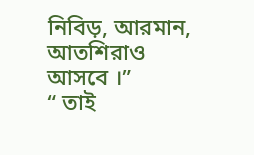নিবিড়, আরমান, আতশিরাও আসবে ।”
“ তাই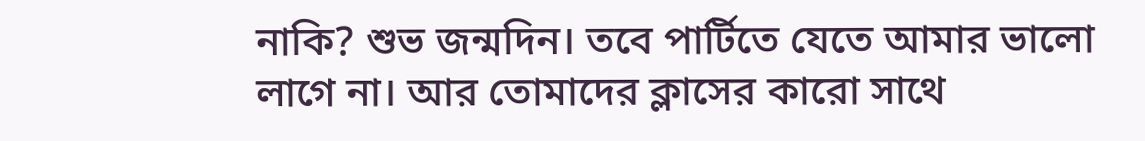নাকি? শুভ জন্মদিন। তবে পার্টিতে যেতে আমার ভালো লাগে না। আর তোমাদের ক্লাসের কারো সাথে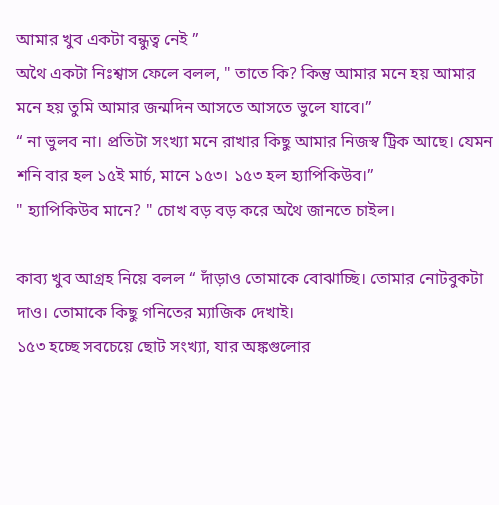আমার খুব একটা বন্ধুত্ব নেই ”
অথৈ একটা নিঃশ্বাস ফেলে বলল, " তাতে কি? কিন্তু আমার মনে হয় আমার মনে হয় তুমি আমার জন্মদিন আসতে আসতে ভুলে যাবে।”
“ না ভুলব না। প্রতিটা সংখ্যা মনে রাখার কিছু আমার নিজস্ব ট্রিক আছে। যেমন শনি বার হল ১৫ই মার্চ, মানে ১৫৩। ১৫৩ হল হ্যাপিকিউব।”
" হ্যাপিকিউব মানে? " চোখ বড় বড় করে অথৈ জানতে চাইল।

কাব্য খুব আগ্রহ নিয়ে বলল “ দাঁড়াও তোমাকে বোঝাচ্ছি। তোমার নোটবুকটা দাও। তোমাকে কিছু গনিতের ম্যাজিক দেখাই।
১৫৩ হচ্ছে সবচেয়ে ছোট সংখ্যা, যার অঙ্কগুলোর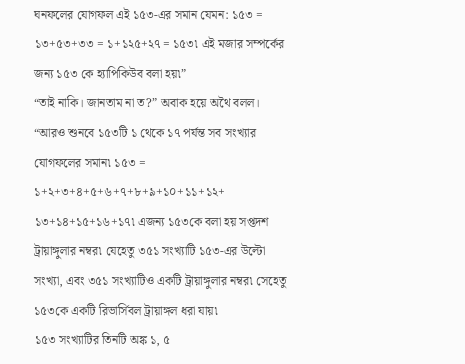ঘনফলের যোগফল এই ১৫৩-এর সমান যেমন: ১৫৩ = ১৩+৫৩+৩৩ = ১+১২৫+২৭ = ১৫৩৷ এই মজার সম্পর্কের জন্য ১৫৩ কে হ্যাপিকিউব বলা হয়৷”
“তাই নাকি। জানতাম না ত?” অবাক হয়ে অথৈ বলল।
“আরও শুনবে ১৫৩টি ১ থেকে ১৭ পর্যন্ত সব সংখ্যার যোগফলের সমান৷ ১৫৩ = ১+২+৩+৪+৫+৬+৭+৮+৯+১০+১১+১২+ ১৩+১৪+১৫+১৬+১৭৷ এজন্য ১৫৩কে বলা হয় সপ্তদশ ট্রায়াঙ্গুলার নম্বর৷ যেহেতু ৩৫১ সংখ্যাটি ১৫৩-এর উল্টো সংখ্যা, এবং ৩৫১ সংখ্যাটিও একটি ট্রায়াঙ্গুলার নম্বর৷ সেহেতু ১৫৩কে একটি রিভার্সিবল ট্রায়াঙ্গল ধরা যায়৷
১৫৩ সংখ্যাটির তিনটি অঙ্ক ১, ৫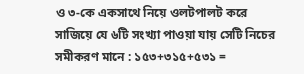ও ৩-কে একসাথে নিয়ে ওলটপালট করে সাজিয়ে যে ৬টি সংখ্যা পাওয়া যায় সেটি নিচের সমীকরণ মানে : ১৫৩+৩১৫+৫৩১ =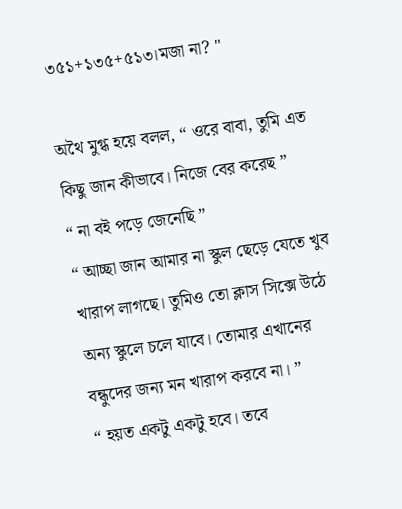৩৫১+১৩৫+৫১৩।মজা না? "

অথৈ মুগ্ধ হয়ে বলল, “ ওরে বাবা, তুমি এত কিছু জান কীভাবে। নিজে বের করেছ ”
“ না বই পড়ে জেনেছি ”
“ আচ্ছা জান আমার না স্কুল ছেড়ে যেতে খুব খারাপ লাগছে। তুমিও তো ক্লাস সিক্সে উঠে অন্য স্কুলে চলে যাবে। তোমার এখানের বন্ধুদের জন্য মন খারাপ করবে না। ”
“ হয়ত একটু একটু হবে। তবে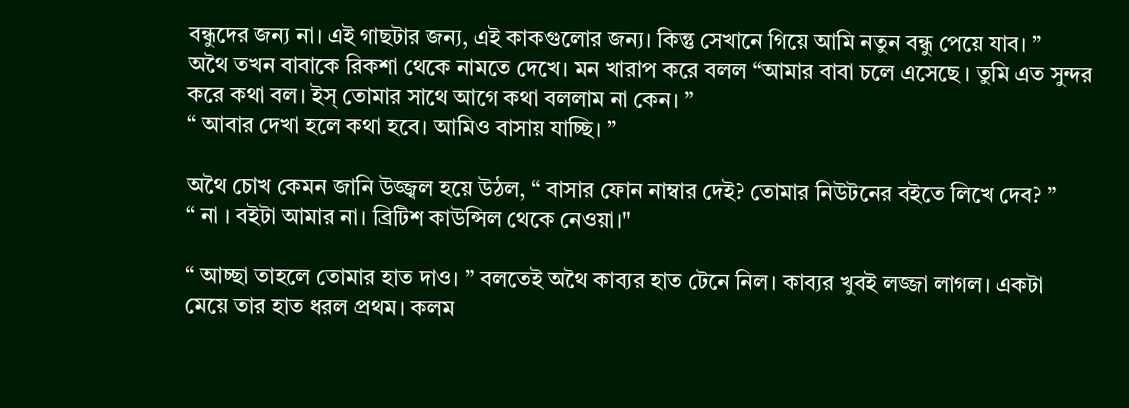বন্ধুদের জন্য না। এই গাছটার জন্য, এই কাকগুলোর জন্য। কিন্তু সেখানে গিয়ে আমি নতুন বন্ধু পেয়ে যাব। ”
অথৈ তখন বাবাকে রিকশা থেকে নামতে দেখে। মন খারাপ করে বলল “আমার বাবা চলে এসেছে । তুমি এত সুন্দর করে কথা বল। ইস্‌ তোমার সাথে আগে কথা বললাম না কেন। ”
“ আবার দেখা হলে কথা হবে। আমিও বাসায় যাচ্ছি। ”

অথৈ চোখ কেমন জানি উজ্জ্বল হয়ে উঠল, “ বাসার ফোন নাম্বার দেই? তোমার নিউটনের বইতে লিখে দেব? ”
“ না । বইটা আমার না। ব্রিটিশ কাউন্সিল থেকে নেওয়া।"

“ আচ্ছা তাহলে তোমার হাত দাও। ” বলতেই অথৈ কাব্যর হাত টেনে নিল। কাব্যর খুবই লজ্জা লাগল। একটা মেয়ে তার হাত ধরল প্রথম। কলম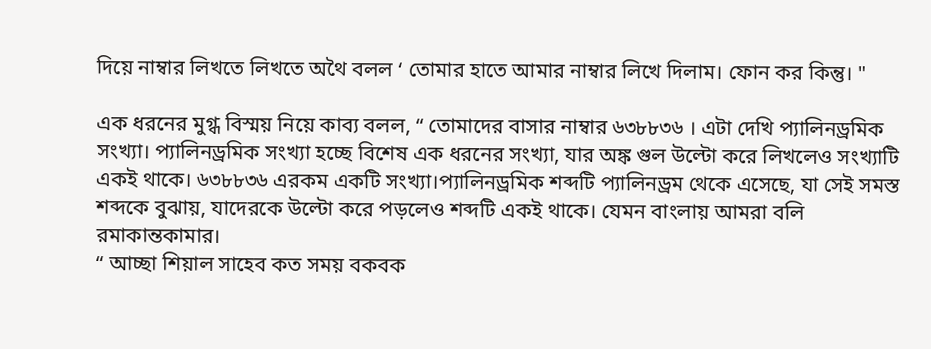দিয়ে নাম্বার লিখতে লিখতে অথৈ বলল ‘ তোমার হাতে আমার নাম্বার লিখে দিলাম। ফোন কর কিন্তু। "

এক ধরনের মুগ্ধ বিস্ময় নিয়ে কাব্য বলল, “ তোমাদের বাসার নাম্বার ৬৩৮৮৩৬ । এটা দেখি প্যালিনড্রমিক সংখ্যা। প্যালিনড্রমিক সংখ্যা হচ্ছে বিশেষ এক ধরনের সংখ্যা, যার অঙ্ক গুল উল্টো করে লিখলেও সংখ্যাটি একই থাকে। ৬৩৮৮৩৬ এরকম একটি সংখ্যা।প্যালিনড্রমিক শব্দটি প্যালিনড্রম থেকে এসেছে, যা সেই সমস্ত শব্দকে বুঝায়, যাদেরকে উল্টো করে পড়লেও শব্দটি একই থাকে। যেমন বাংলায় আমরা বলি রমাকান্তকামার।
“ আচ্ছা শিয়াল সাহেব কত সময় বকবক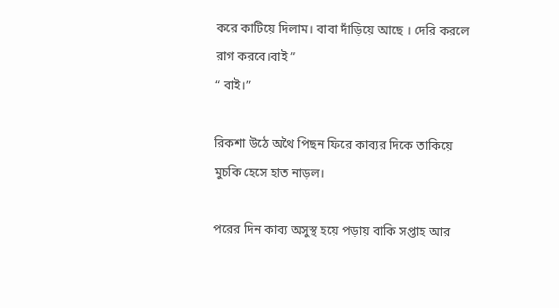করে কাটিয়ে দিলাম। বাবা দাঁড়িয়ে আছে । দেরি করলে রাগ করবে।বাই ”
“ বাই।”

রিকশা উঠে অথৈ পিছন ফিরে কাব্যর দিকে তাকিয়ে মুচকি হেসে হাত নাড়ল।

পরের দিন কাব্য অসুস্থ হয়ে পড়ায় বাকি সপ্তাহ আর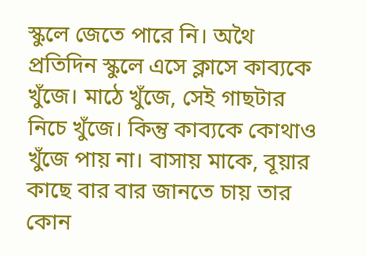স্কুলে জেতে পারে নি। অথৈ প্রতিদিন স্কুলে এসে ক্লাসে কাব্যকে খুঁজে। মাঠে খুঁজে, সেই গাছটার নিচে খুঁজে। কিন্তু কাব্যকে কোথাও খুঁজে পায় না। বাসায় মাকে, বূয়ার কাছে বার বার জানতে চায় তার কোন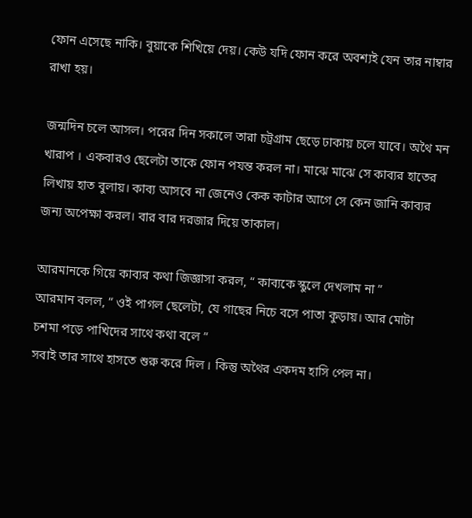ফোন এসেছে নাকি। বুয়াকে শিখিয়ে দেয়। কেউ যদি ফোন করে অবশ্যই যেন তার নাম্বার রাখা হয়।

জন্মদিন চলে আসল। পরের দিন সকালে তারা চট্রগ্রাম ছেড়ে ঢাকায় চলে যাবে। অথৈ মন খারাপ । একবারও ছেলেটা তাকে ফোন পযন্ত করল না। মাঝে মাঝে সে কাব্যর হাতের লিখায় হাত বুলায়। কাব্য আসবে না জেনেও কেক কাটার আগে সে কেন জানি কাব্যর জন্য অপেক্ষা করল। বার বার দরজার দিয়ে তাকাল।

আরমানকে গিয়ে কাব্যর কথা জিজ্ঞাসা করল, “ কাব্যকে স্কুলে দেখলাম না ”
আরমান বলল, “ ওই পাগল ছেলেটা, যে গাছের নিচে বসে পাতা কুড়ায়। আর মোটা চশমা পড়ে পাখিদের সাথে কথা বলে ”
সবাই তার সাথে হাসতে শুরু করে দিল । কিন্তু অথৈর একদম হাসি পেল না।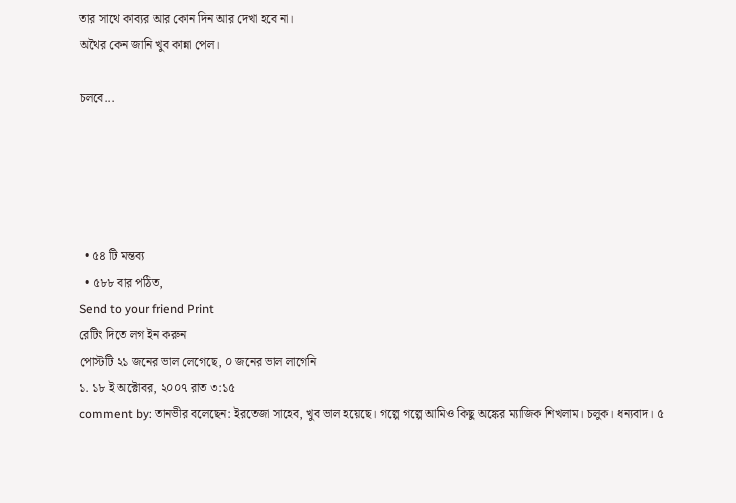তার সাথে কাব্যর আর কোন দিন আর দেখা হবে না।
অথৈর কেন জানি খুব কান্না পেল।

চলবে...





  • ৫৪ টি মন্তব্য
  • ৫৮৮ বার পঠিত,
Send to your friend Print
রেটিং দিতে লগ ইন করুন
পোস্টটি ২১ জনের ভাল লেগেছে, ০ জনের ভাল লাগেনি
১. ১৮ ই অক্টোবর, ২০০৭ রাত ৩:১৫
comment by: তানভীর বলেছেন: ইরতেজা সাহেব, খুব ভাল হয়েছে। গল্পে গল্পে আমিও কিছু অঙ্কের ম্যাজিক শিখলাম। চলুক। ধন্যবাদ। ৫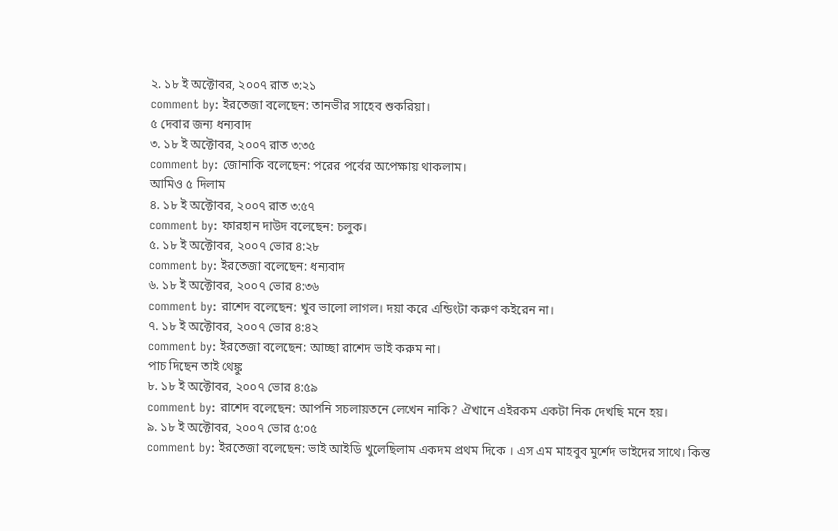২. ১৮ ই অক্টোবর, ২০০৭ রাত ৩:২১
comment by: ইরতেজা বলেছেন: তানভীর সাহেব শুকরিয়া।
৫ দেবার জন্য ধন্যবাদ
৩. ১৮ ই অক্টোবর, ২০০৭ রাত ৩:৩৫
comment by: জোনাকি বলেছেন: পরের পর্বের অপেক্ষায় থাকলাম।
আমিও ৫ দিলাম
৪. ১৮ ই অক্টোবর, ২০০৭ রাত ৩:৫৭
comment by: ফারহান দাউদ বলেছেন: চলুক।
৫. ১৮ ই অক্টোবর, ২০০৭ ভোর ৪:২৮
comment by: ইরতেজা বলেছেন: ধন্যবাদ
৬. ১৮ ই অক্টোবর, ২০০৭ ভোর ৪:৩৬
comment by: রাশেদ বলেছেন: খুব ভালো লাগল। দয়া করে এন্ডিংটা করুণ কইরেন না।
৭. ১৮ ই অক্টোবর, ২০০৭ ভোর ৪:৪২
comment by: ইরতেজা বলেছেন: আচ্ছা রাশেদ ভাই করুম না।
পাচ দিছেন তাই থেঙ্কু
৮. ১৮ ই অক্টোবর, ২০০৭ ভোর ৪:৫৯
comment by: রাশেদ বলেছেন: আপনি সচলায়তনে লেখেন নাকি? ঐখানে এইরকম একটা নিক দেখছি মনে হয়।
৯. ১৮ ই অক্টোবর, ২০০৭ ভোর ৫:০৫
comment by: ইরতেজা বলেছেন: ভাই আইডি খুলেছিলাম একদম প্রথম দিকে । এস এম মাহবুব মুর্শেদ ভাইদের সাথে। কিন্ত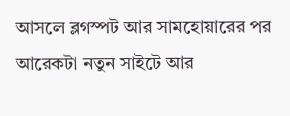আসলে ব্লগস্পট আর সামহোয়ারের পর আরেকটা নতুন সাইটে আর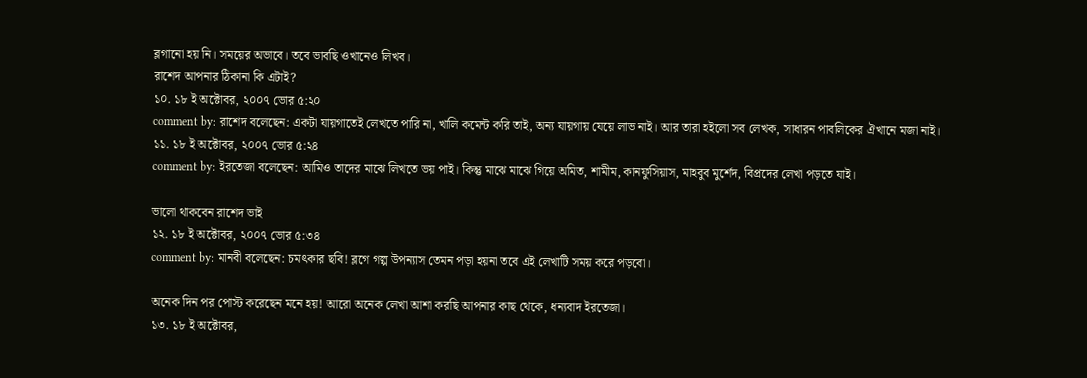ব্লগানো হয় নি। সময়ের অভাবে। তবে ভাবছি ওখানেও লিখব।
রাশেদ আপনার ঠিকানা কি এটাই?
১০. ১৮ ই অক্টোবর, ২০০৭ ভোর ৫:২০
comment by: রাশেদ বলেছেন: একটা যায়গাতেই লেখতে পারি না, খালি কমেন্ট করি তাই, অন্য যায়গায় যেয়ে লাভ নাই। আর তারা হইলো সব লেখক, সাধারন পাবলিকের ঐখানে মজা নাই।
১১. ১৮ ই অক্টোবর, ২০০৭ ভোর ৫:২৪
comment by: ইরতেজা বলেছেন: আমিও তাদের মাঝে লিখতে ভয় পাই। কিন্তু মাঝে মাঝে গিয়ে অমিত, শামীম, কানফুসিয়াস, মাহবুব মুর্শেদ, বিপ্রদের লেখা পড়তে যাই।

ভালো থাকবেন রাশেদ ভাই
১২. ১৮ ই অক্টোবর, ২০০৭ ভোর ৫:৩৪
comment by: মানবী বলেছেন: চমৎকার ছবি! ব্লগে গল্প উপন্যাস তেমন পড়া হয়না তবে এই লেখাটি সময় করে পড়বো।

অনেক দিন পর পোস্ট করেছেন মনে হয়! আরো অনেক লেখা আশা করছি আপনার কাছ থেকে, ধন্যবাদ ইরতেজা।
১৩. ১৮ ই অক্টোবর,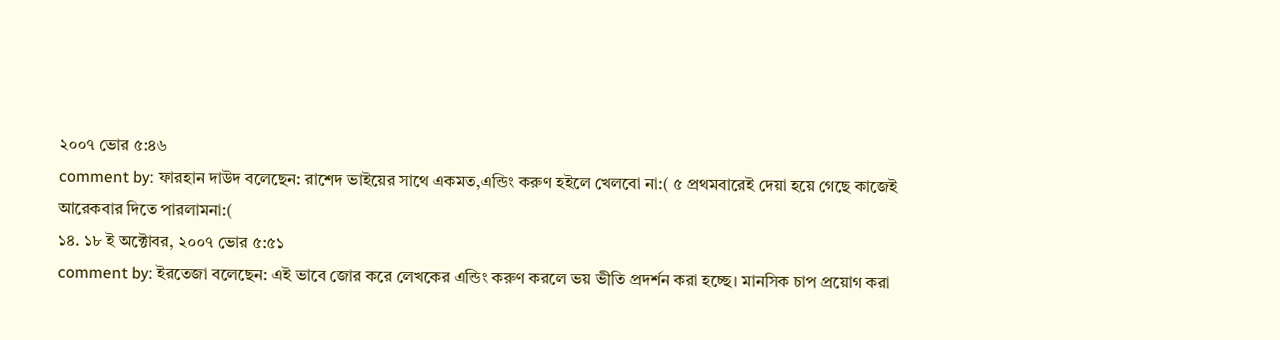২০০৭ ভোর ৫:৪৬
comment by: ফারহান দাউদ বলেছেন: রাশেদ ভাইয়ের সাথে একমত,এন্ডিং করুণ হইলে খেলবো না:( ৫ প্রথমবারেই দেয়া হয়ে গেছে কাজেই আরেকবার দিতে পারলামনা:(
১৪. ১৮ ই অক্টোবর, ২০০৭ ভোর ৫:৫১
comment by: ইরতেজা বলেছেন: এই ভাবে জোর করে লেখকের এন্ডিং করুণ করলে ভয় ভীতি প্রদর্শন করা হচ্ছে। মানসিক চাপ প্রয়োগ করা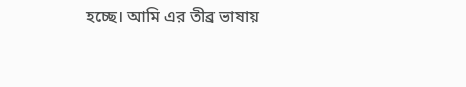হচ্ছে। আমি এর তীব্র ভাষায়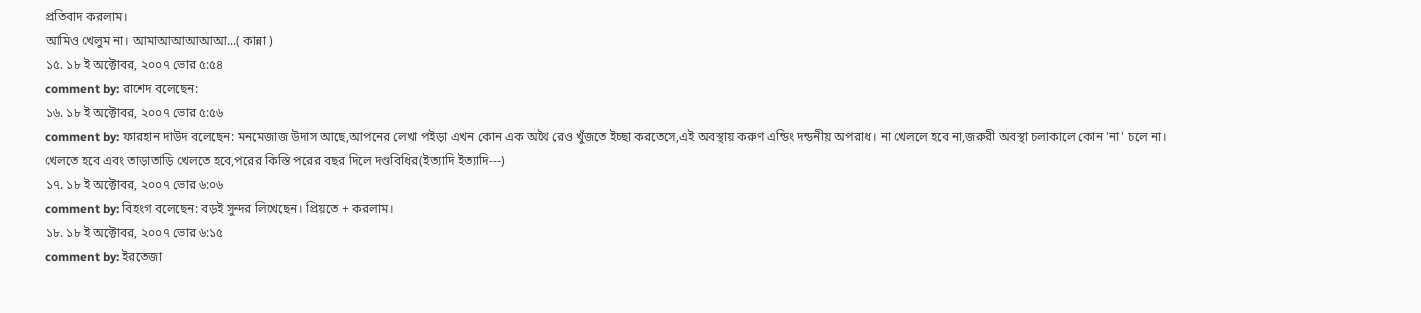প্রতিবাদ করলাম।
আমিও খেলুম না। আমাআআআআআ...( কান্না )
১৫. ১৮ ই অক্টোবর, ২০০৭ ভোর ৫:৫৪
comment by: রাশেদ বলেছেন:
১৬. ১৮ ই অক্টোবর, ২০০৭ ভোর ৫:৫৬
comment by: ফারহান দাউদ বলেছেন: মনমেজাজ উদাস আছে,আপনের লেখা পইড়া এখন কোন এক অথৈ রেও খুঁজতে ইচ্ছা করতেসে,এই অবস্থায় করুণ এন্ডিং দন্ডনীয় অপরাধ। না খেললে হবে না,জরুরী অবস্থা চলাকালে কোন 'না' চলে না। খেলতে হবে এবং তাড়াতাড়ি খেলতে হবে,পরের কিস্তি পরের বছর দিলে দণ্ডবিধির(ইত্যাদি ইত্যাদি---)
১৭. ১৮ ই অক্টোবর, ২০০৭ ভোর ৬:০৬
comment by: বিহংগ বলেছেন: বড়ই সুন্দর লিখেছেন। প্রিয়তে + করলাম।
১৮. ১৮ ই অক্টোবর, ২০০৭ ভোর ৬:১৫
comment by: ইরতেজা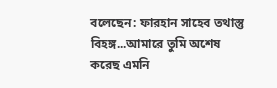বলেছেন: ফারহান সাহেব তথাস্তু
বিহঙ্গ...আমারে তুমি অশেষ করেছ এমনি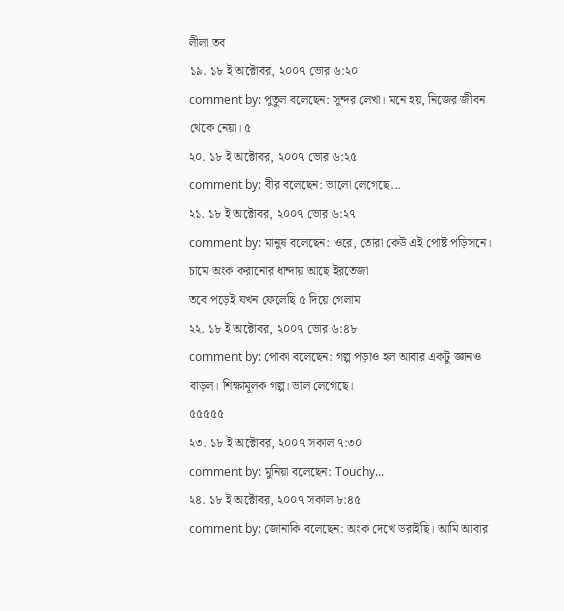লীলা তব
১৯. ১৮ ই অক্টোবর, ২০০৭ ভোর ৬:২০
comment by: পুতুল বলেছেন: সুন্দর লেখা। মনে হয়, নিজের জীবন থেকে নেয়া। ৫
২০. ১৮ ই অক্টোবর, ২০০৭ ভোর ৬:২৫
comment by: বীর বলেছেন: ভালো লেগেছে...
২১. ১৮ ই অক্টোবর, ২০০৭ ভোর ৬:২৭
comment by: মানুষ বলেছেন: ওরে, তোরা কেউ এই পোষ্ট পড়িসনে। চামে অংক করানোর ধান্দায় আছে ইরতেজা
তবে পড়েই যখন ফেলেছি ৫ দিয়ে গেলাম
২২. ১৮ ই অক্টোবর, ২০০৭ ভোর ৬:৪৮
comment by: পোকা বলেছেন: গল্প পড়াও হল আবার একটু জ্ঞানও বাড়ল। শিক্ষামূলক গল্প। ভাল লেগেছে।
৫৫৫৫৫
২৩. ১৮ ই অক্টোবর, ২০০৭ সকাল ৭:৩০
comment by: মুনিয়া বলেছেন: Touchy...
২৪. ১৮ ই অক্টোবর, ২০০৭ সকাল ৮:৪৫
comment by: জোনাকি বলেছেন: অংক দেখে ডরাইছি। আমি আবার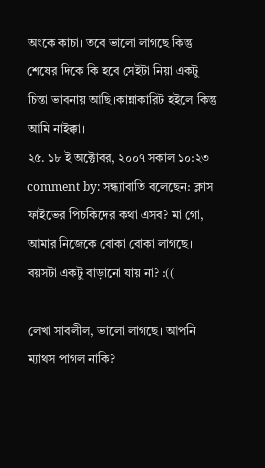অংকে কাচা। তবে ভালো লাগছে কিন্তু শেষের দিকে কি হবে সেইটা নিয়া একটু চিন্তা ভাবনায় আছি।কান্নাকারিট হইলে কিন্তু আমি নাইক্কা।
২৫. ১৮ ই অক্টোবর, ২০০৭ সকাল ১০:২৩
comment by: সন্ধ্যাবাতি বলেছেন: ক্লাস ফাইভের পিচকিদের কথা এসব? মা গো, আমার নিজেকে বোকা বোকা লাগছে। বয়সটা একটু বাড়ানো যায় না? :((

লেখা সাবলীল, ভালো লাগছে। আপনি ম্যাথস পাগল নাকি?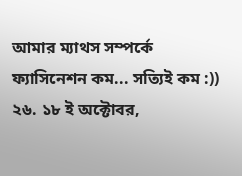আমার ম্যাথস সম্পর্কে ফ্যাসিনেশন কম... সত্যিই কম :))
২৬. ১৮ ই অক্টোবর,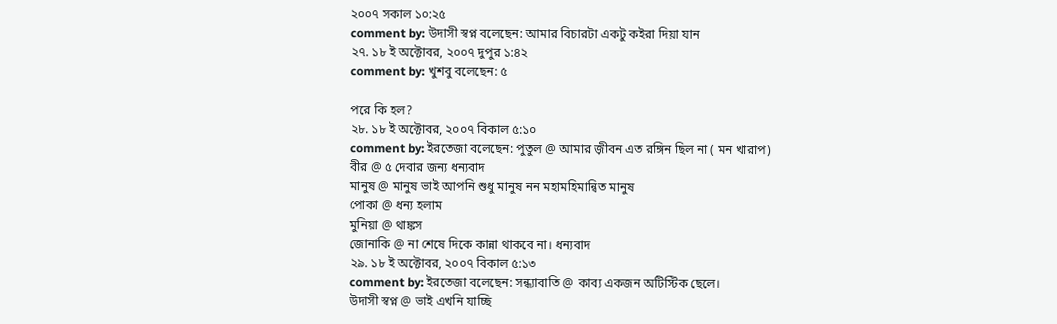২০০৭ সকাল ১০:২৫
comment by: উদাসী স্বপ্ন বলেছেন: আমার বিচারটা একটু কইরা দিয়া যান
২৭. ১৮ ই অক্টোবর, ২০০৭ দুপুর ১:৪২
comment by: খুশবু বলেছেন: ৫

পরে কি হল?
২৮. ১৮ ই অক্টোবর, ২০০৭ বিকাল ৫:১০
comment by: ইরতেজা বলেছেন: পুতুল @ আমার জ়ীবন এত রঙ্গিন ছিল না ( মন খারাপ)
বীর @ ৫ দেবার জন্য ধন্যবাদ
মানুষ @ মানুষ ভাই আপনি শুধু মানুষ নন মহামহিমান্বিত মানুষ
পোকা @ ধন্য হলাম
মুনিয়া @ থাঙ্কস
জোনাকি @ না শেষে দিকে কান্না থাকবে না। ধন্যবাদ
২৯. ১৮ ই অক্টোবর, ২০০৭ বিকাল ৫:১৩
comment by: ইরতেজা বলেছেন: সন্ধ্যাবাতি @ কাব্য একজন অটিস্টিক ছেলে।
উদাসী স্বপ্ন @ ভাই এখনি যাচ্ছি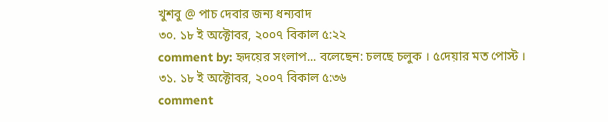খুশবু @ পাচ দেবার জন্য ধন্যবাদ
৩০. ১৮ ই অক্টোবর, ২০০৭ বিকাল ৫:২২
comment by: হৃদয়ের সংলাপ... বলেছেন: চলছে চলুক । ৫দেয়ার মত পোস্ট ।
৩১. ১৮ ই অক্টোবর, ২০০৭ বিকাল ৫:৩৬
comment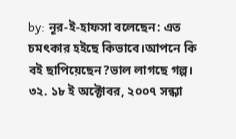by: নূর-ই-হাফসা বলেছেন: এত চমৎকার হইছে কিভাবে।আপনে কি বই ছাপিয়েছেন?ভাল লাগছে গল্প।
৩২. ১৮ ই অক্টোবর, ২০০৭ সন্ধ্যা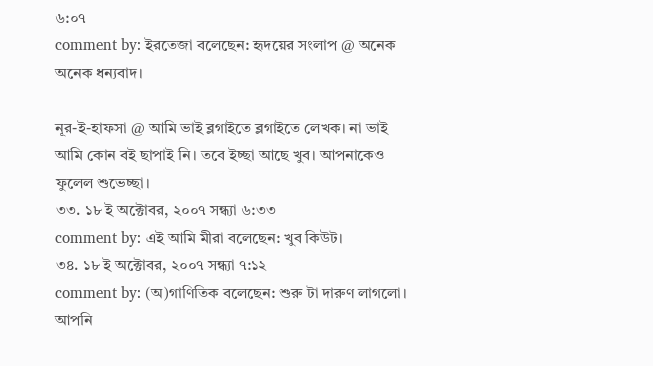৬:০৭
comment by: ইরতেজা বলেছেন: হৃদয়ের সংলাপ @ অনেক অনেক ধন্যবাদ।

নূর-ই-হাফসা @ আমি ভাই ব্লগাইতে ব্লগাইতে লেখক। না ভাই আমি কোন বই ছাপাই নি। তবে ইচ্ছা আছে খুব। আপনাকেও ফুলেল শুভেচ্ছা।
৩৩. ১৮ ই অক্টোবর, ২০০৭ সন্ধ্যা ৬:৩৩
comment by: এই আমি মীরা বলেছেন: খুব কিউট।
৩৪. ১৮ ই অক্টোবর, ২০০৭ সন্ধ্যা ৭:১২
comment by: (অ)গাণিতিক বলেছেন: শুরু টা দারুণ লাগলো।
আপনি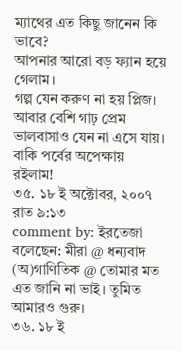ম্যাথের এত কিছু জানেন কি ভাবে?
আপনার আরো বড় ফ্যান হয়ে গেলাম।
গল্প যেন করুণ না হয় প্লিজ।
আবার বেশি গাঢ় প্রেম ভালবাসাও যেন না এসে যায়।
বাকি পর্বের অপেক্ষায় রইলাম!
৩৫. ১৮ ই অক্টোবর, ২০০৭ রাত ৯:১৩
comment by: ইরতেজা বলেছেন: মীরা @ ধন্যবাদ
(অ)গাণিতিক @ তোমার মত এত জানি না ভাই। তুমিত আমারও গুরু।
৩৬. ১৮ ই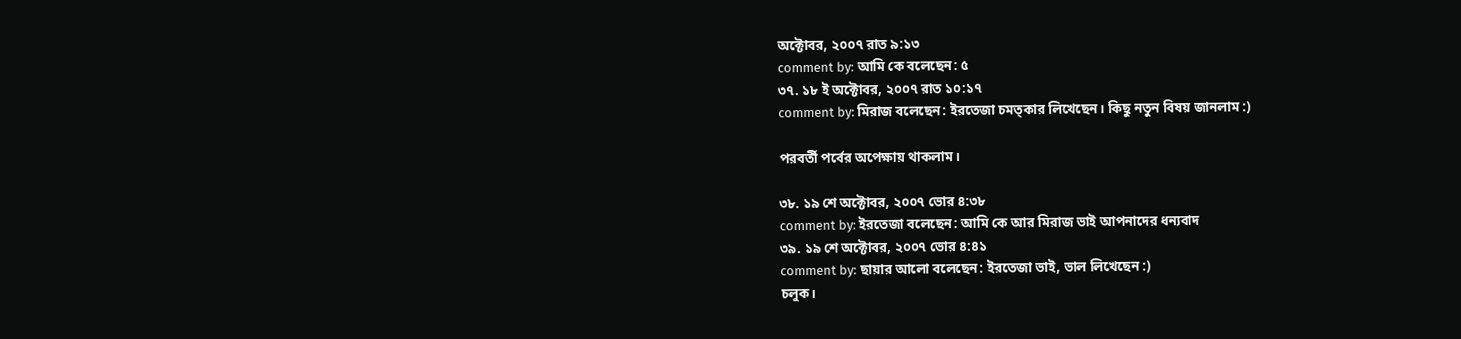অক্টোবর, ২০০৭ রাত ৯:১৩
comment by: আমি কে বলেছেন: ৫
৩৭. ১৮ ই অক্টোবর, ২০০৭ রাত ১০:১৭
comment by: মিরাজ বলেছেন: ইরতেজা চমত্কার লিখেছেন। কিছু নতুন বিষয় জানলাম :)

পরবর্তী পর্বের অপেক্ষায় থাকলাম।

৩৮. ১৯ শে অক্টোবর, ২০০৭ ভোর ৪:৩৮
comment by: ইরতেজা বলেছেন: আমি কে আর মিরাজ ভাই আপনাদের ধন্যবাদ
৩৯. ১৯ শে অক্টোবর, ২০০৭ ভোর ৪:৪১
comment by: ছায়ার আলো বলেছেন: ইরতেজা ভাই, ভাল লিখেছেন :)
চলুক।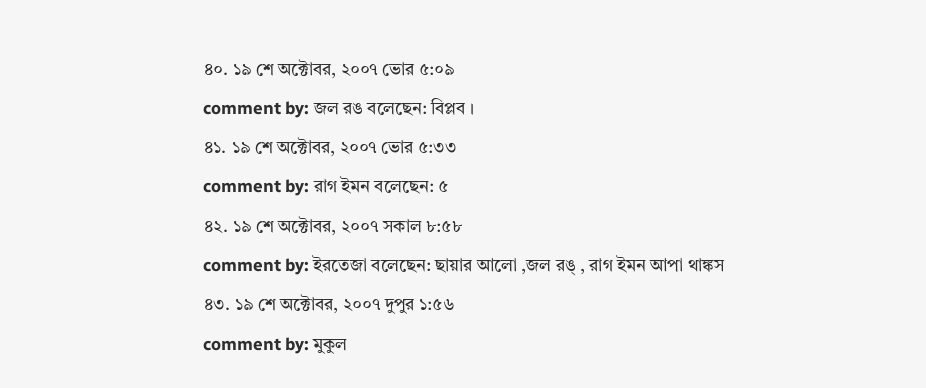৪০. ১৯ শে অক্টোবর, ২০০৭ ভোর ৫:০৯
comment by: জল রঙ বলেছেন: বিপ্লব ।
৪১. ১৯ শে অক্টোবর, ২০০৭ ভোর ৫:৩৩
comment by: রাগ ইমন বলেছেন: ৫
৪২. ১৯ শে অক্টোবর, ২০০৭ সকাল ৮:৫৮
comment by: ইরতেজা বলেছেন: ছায়ার আলো ,জল রঙ্‌ , রাগ ইমন আপা থাঙ্কস
৪৩. ১৯ শে অক্টোবর, ২০০৭ দুপুর ১:৫৬
comment by: মুকুল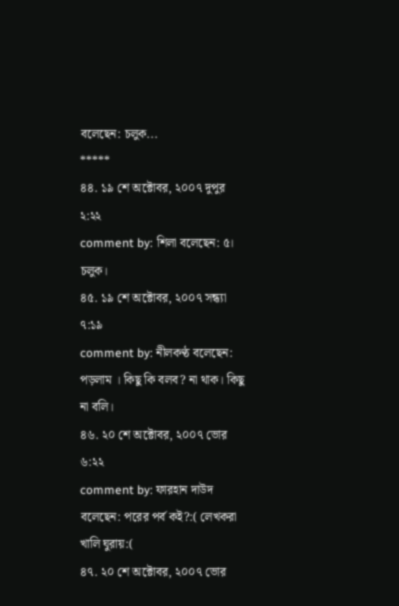বলেছেন: চলুক...
*****
৪৪. ১৯ শে অক্টোবর, ২০০৭ দুপুর ২:২২
comment by: শিলা বলেছেন: ৫। চলুক।
৪৫. ১৯ শে অক্টোবর, ২০০৭ সন্ধ্যা ৭:১৯
comment by: নীলকণ্ঠ বলেছেন: পড়লাম । কিছু কি বলব? না থাক। কিছু না বলি।
৪৬. ২০ শে অক্টোবর, ২০০৭ ভোর ৬:২২
comment by: ফারহান দাউদ বলেছেন: পরের পর্ব কই?:( লেখকরা খালি ঘুরায়:(
৪৭. ২০ শে অক্টোবর, ২০০৭ ভোর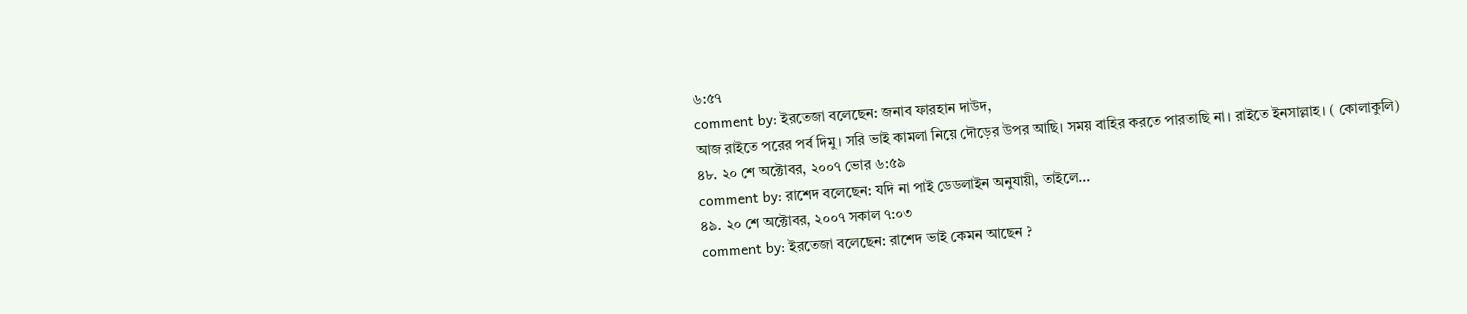৬:৫৭
comment by: ইরতেজা বলেছেন: জনাব ফারহান দাউদ,
আজ রাইতে পরের পর্ব দিমু। সরি ভাই কামলা নিয়ে দৌড়ের উপর আছি। সময় বাহির করতে পারতাছি না। রাইতে ইনসাল্লাহ। ( কোলাকুলি)
৪৮. ২০ শে অক্টোবর, ২০০৭ ভোর ৬:৫৯
comment by: রাশেদ বলেছেন: যদি না পাই ডেডলাইন অনুযায়ী, তাইলে...
৪৯. ২০ শে অক্টোবর, ২০০৭ সকাল ৭:০৩
comment by: ইরতেজা বলেছেন: রাশেদ ভাই কেমন আছেন ?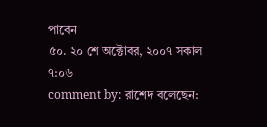পাবেন
৫০. ২০ শে অক্টোবর, ২০০৭ সকাল ৭:০৬
comment by: রাশেদ বলেছেন: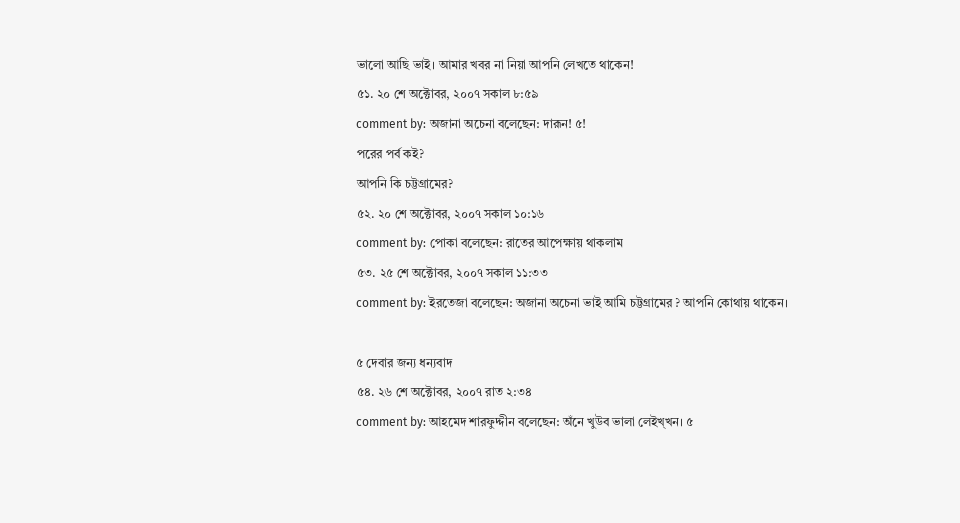ভালো আছি ভাই। আমার খবর না নিয়া আপনি লেখতে থাকেন!
৫১. ২০ শে অক্টোবর, ২০০৭ সকাল ৮:৫৯
comment by: অজানা অচেনা বলেছেন: দারূন! ৫!
পরের পর্ব কই?
আপনি কি চট্টগ্রামের?
৫২. ২০ শে অক্টোবর, ২০০৭ সকাল ১০:১৬
comment by: পোকা বলেছেন: রাতের আপেক্ষায় থাকলাম
৫৩. ২৫ শে অক্টোবর, ২০০৭ সকাল ১১:৩৩
comment by: ইরতেজা বলেছেন: অজানা অচেনা ভাই আমি চট্টগ্রামের ? আপনি কোথায় থাকেন।

৫ দেবার জন্য ধন্যবাদ
৫৪. ২৬ শে অক্টোবর, ২০০৭ রাত ২:৩৪
comment by: আহমেদ শারফুদ্দীন বলেছেন: অঁনে খুউব ভালা লেইখ্খন। ৫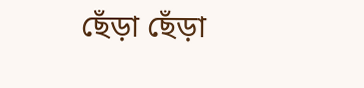ছেঁড়া ছেঁড়া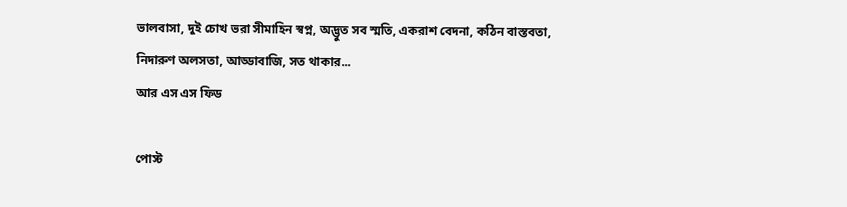ভালবাসা, দুই চোখ ভরা সীমাহিন স্বপ্ন, অদ্ভুত সব স্মতি, একরাশ বেদনা, কঠিন বাস্তবতা, নিদারুণ অলসতা, আড্ডাবাজি, সত থাকার...
আর এস এস ফিড

পোস্ট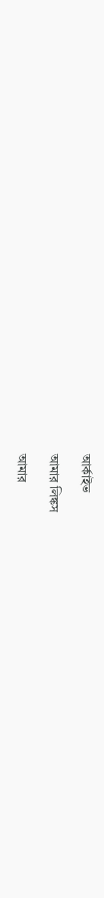আর্কাইভ

আমার লিঙ্কস

আমার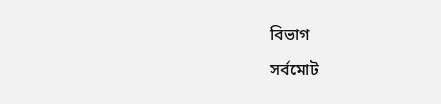বিভাগ

সর্বমোট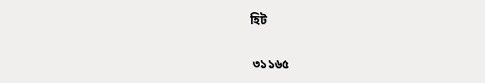হিট

 ৩১১৬৫